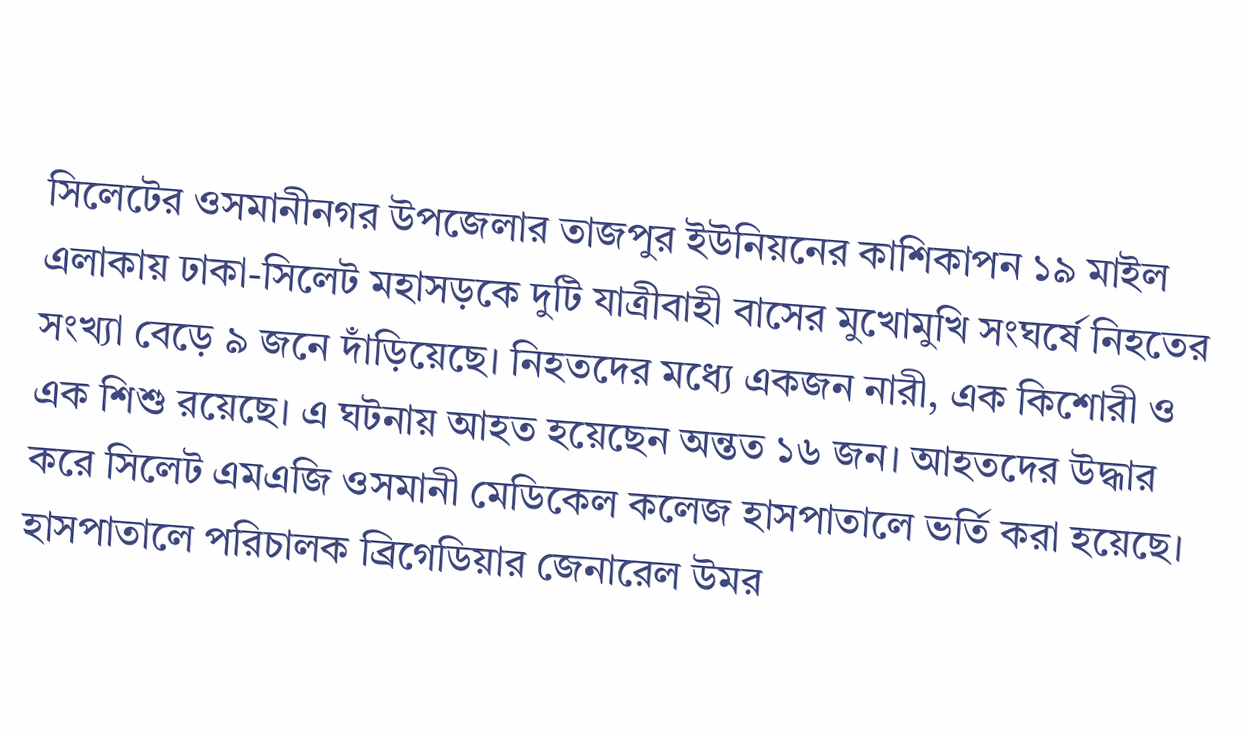সিলেটের ওসমানীনগর উপজেলার তাজপুর ইউনিয়নের কাশিকাপন ১৯ মাইল এলাকায় ঢাকা-সিলেট মহাসড়কে দুটি যাত্রীবাহী বাসের মুখোমুখি সংঘর্ষে নিহতের সংখ্যা বেড়ে ৯ জনে দাঁড়িয়েছে। নিহতদের মধ্যে একজন নারী, এক কিশোরী ও এক শিশু রয়েছে। এ ঘটনায় আহত হয়েছেন অন্তত ১৬ জন। আহতদের উদ্ধার করে সিলেট এমএজি ওসমানী মেডিকেল কলেজ হাসপাতালে ভর্তি করা হয়েছে। হাসপাতালে পরিচালক ব্রিগেডিয়ার জেনারেল উমর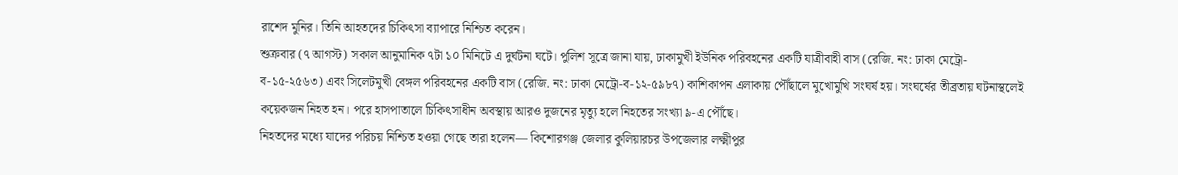রাশেদ মুনির। তিনি আহতদের চিকিৎসা ব্যাপারে নিশ্চিত করেন।
শুক্রবার (৭ আগস্ট) সকাল আনুমানিক ৭টা ১০ মিনিটে এ দুর্ঘটনা ঘটে। পুলিশ সূত্রে জানা যায়, ঢাকামুখী ইউনিক পরিবহনের একটি যাত্রীবাহী বাস (রেজি. নং: ঢাকা মেট্রো-ব-১৫-২৫৬৩) এবং সিলেটমুখী বেঙ্গল পরিবহনের একটি বাস (রেজি. নং: ঢাকা মেট্রো-ব-১২-৫৯৮৭) কাশিকাপন এলাকায় পৌঁছালে মুখোমুখি সংঘর্ষ হয়। সংঘর্ষের তীব্রতায় ঘটনাস্থলেই কয়েকজন নিহত হন। পরে হাসপাতালে চিকিৎসাধীন অবস্থায় আরও দুজনের মৃত্যু হলে নিহতের সংখ্যা ৯-এ পৌঁছে।
নিহতদের মধ্যে যাদের পরিচয় নিশ্চিত হওয়া গেছে তারা হলেন— কিশোরগঞ্জ জেলার কুলিয়ারচর উপজেলার লক্ষ্মীপুর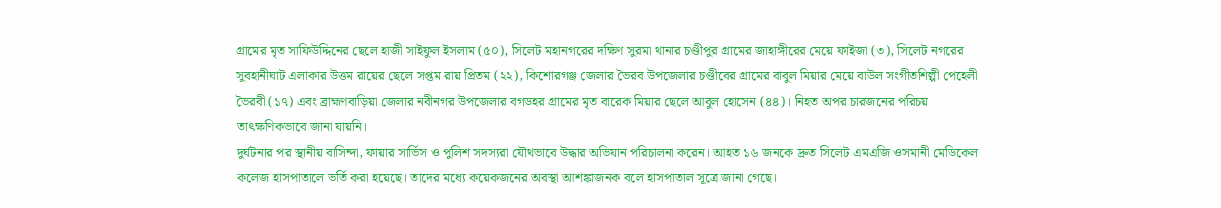গ্রামের মৃত সাফিউদ্দিনের ছেলে হাজী সাইফুল ইসলাম (৫০), সিলেট মহানগরের দক্ষিণ সুরমা থানার চণ্ডীপুর গ্রামের জাহাঙ্গীরের মেয়ে ফাইজা (৩), সিলেট নগরের সুবহানীঘাট এলাকার উত্তম রায়ের ছেলে সপ্তম রায় প্রিতম (২২), কিশোরগঞ্জ জেলার ভৈরব উপজেলার চণ্ডীবের গ্রামের বাবুল মিয়ার মেয়ে বাউল সংগীতশিল্পী পেহেলী ভৈরবী (১৭) এবং ব্রাহ্মণবাড়িয়া জেলার নবীনগর উপজেলার বগডহর গ্রামের মৃত বারেক মিয়ার ছেলে আবুল হোসেন (৪৪)। নিহত অপর চারজনের পরিচয় তাৎক্ষণিকভাবে জানা যায়নি।
দুর্ঘটনার পর স্থানীয় বাসিন্দা, ফায়ার সার্ভিস ও পুলিশ সদস্যরা যৌথভাবে উদ্ধার অভিযান পরিচালনা করেন। আহত ১৬ জনকে দ্রুত সিলেট এমএজি ওসমানী মেডিকেল কলেজ হাসপাতালে ভর্তি করা হয়েছে। তাদের মধ্যে কয়েকজনের অবস্থা আশঙ্কাজনক বলে হাসপাতাল সূত্রে জানা গেছে।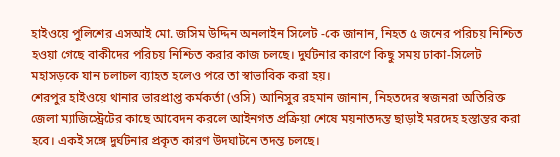হাইওয়ে পুলিশের এসআই মো. জসিম উদ্দিন অনলাইন সিলেট -কে জানান, নিহত ৫ জনের পরিচয় নিশ্চিত হওয়া গেছে বাকীদের পরিচয় নিশ্চিত করার কাজ চলছে। দুর্ঘটনার কারণে কিছু সময় ঢাকা-সিলেট মহাসড়কে যান চলাচল ব্যাহত হলেও পরে তা স্বাভাবিক করা হয়।
শেরপুর হাইওয়ে থানার ভারপ্রাপ্ত কর্মকর্তা (ওসি) আনিসুর রহমান জানান, নিহতদের স্বজনরা অতিরিক্ত জেলা ম্যাজিস্ট্রেটের কাছে আবেদন করলে আইনগত প্রক্রিয়া শেষে ময়নাতদন্ত ছাড়াই মরদেহ হস্তান্তর করা হবে। একই সঙ্গে দুর্ঘটনার প্রকৃত কারণ উদঘাটনে তদন্ত চলছে।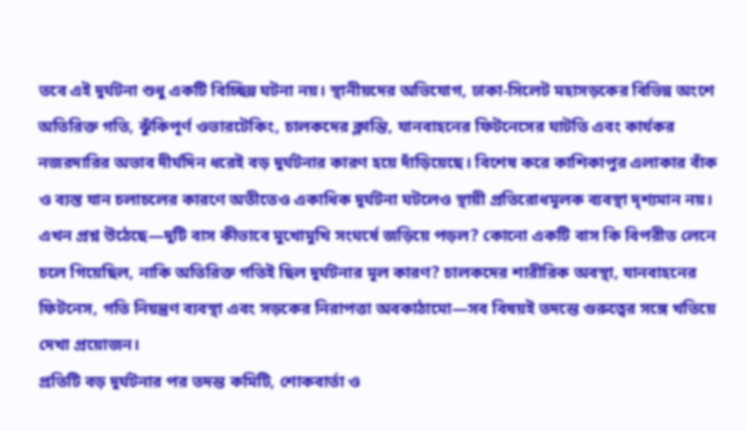তবে এই দুর্ঘটনা শুধু একটি বিচ্ছিন্ন ঘটনা নয়। স্থানীয়দের অভিযোগ, ঢাকা-সিলেট মহাসড়কের বিভিন্ন অংশে অতিরিক্ত গতি, ঝুঁকিপূর্ণ ওভারটেকিং, চালকদের ক্লান্তি, যানবাহনের ফিটনেসের ঘাটতি এবং কার্যকর নজরদারির অভাব দীর্ঘদিন ধরেই বড় দুর্ঘটনার কারণ হয়ে দাঁড়িয়েছে। বিশেষ করে কাশিকাপুর এলাকার বাঁক ও ব্যস্ত যান চলাচলের কারণে অতীতেও একাধিক দুর্ঘটনা ঘটলেও স্থায়ী প্রতিরোধমূলক ব্যবস্থা দৃশ্যমান নয়।
এখন প্রশ্ন উঠেছে—দুটি বাস কীভাবে মুখোমুখি সংঘর্ষে জড়িয়ে পড়ল? কোনো একটি বাস কি বিপরীত লেনে চলে গিয়েছিল, নাকি অতিরিক্ত গতিই ছিল দুর্ঘটনার মূল কারণ? চালকদের শারীরিক অবস্থা, যানবাহনের ফিটনেস, গতি নিয়ন্ত্রণ ব্যবস্থা এবং সড়কের নিরাপত্তা অবকাঠামো—সব বিষয়ই তদন্তে গুরুত্বের সঙ্গে খতিয়ে দেখা প্রয়োজন।
প্রতিটি বড় দুর্ঘটনার পর তদন্ত কমিটি, শোকবার্তা ও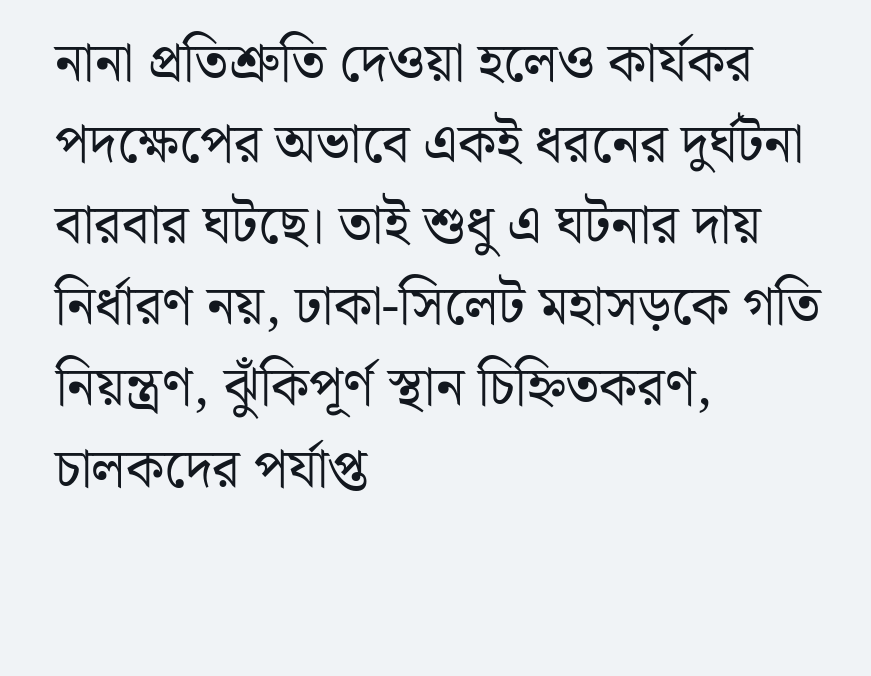নানা প্রতিশ্রুতি দেওয়া হলেও কার্যকর পদক্ষেপের অভাবে একই ধরনের দুর্ঘটনা বারবার ঘটছে। তাই শুধু এ ঘটনার দায় নির্ধারণ নয়, ঢাকা-সিলেট মহাসড়কে গতি নিয়ন্ত্রণ, ঝুঁকিপূর্ণ স্থান চিহ্নিতকরণ, চালকদের পর্যাপ্ত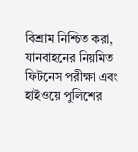বিশ্রাম নিশ্চিত করা, যানবাহনের নিয়মিত ফিটনেস পরীক্ষা এবং হাইওয়ে পুলিশের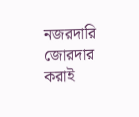নজরদারি জোরদার করাই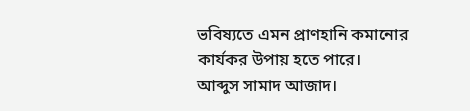ভবিষ্যতে এমন প্রাণহানি কমানোর কার্যকর উপায় হতে পারে।
আব্দুস সামাদ আজাদ।